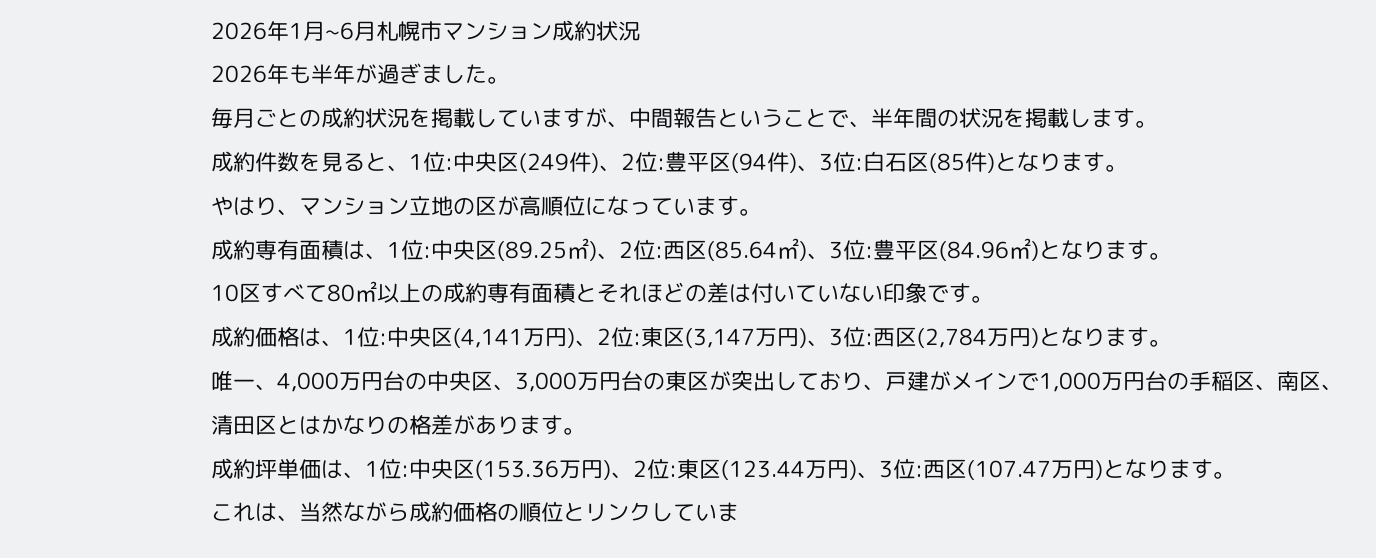2026年1月~6月札幌市マンション成約状況
2026年も半年が過ぎました。
毎月ごとの成約状況を掲載していますが、中間報告ということで、半年間の状況を掲載します。
成約件数を見ると、1位:中央区(249件)、2位:豊平区(94件)、3位:白石区(85件)となります。
やはり、マンション立地の区が高順位になっています。
成約専有面積は、1位:中央区(89.25㎡)、2位:西区(85.64㎡)、3位:豊平区(84.96㎡)となります。
10区すべて80㎡以上の成約専有面積とそれほどの差は付いていない印象です。
成約価格は、1位:中央区(4,141万円)、2位:東区(3,147万円)、3位:西区(2,784万円)となります。
唯一、4,000万円台の中央区、3,000万円台の東区が突出しており、戸建がメインで1,000万円台の手稲区、南区、清田区とはかなりの格差があります。
成約坪単価は、1位:中央区(153.36万円)、2位:東区(123.44万円)、3位:西区(107.47万円)となります。
これは、当然ながら成約価格の順位とリンクしていま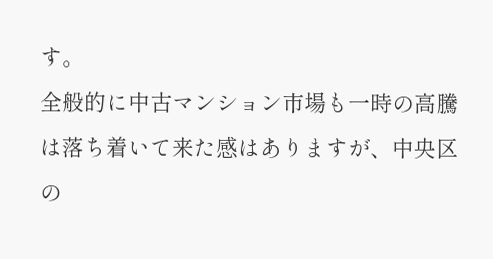す。
全般的に中古マンション市場も一時の高騰は落ち着いて来た感はありますが、中央区の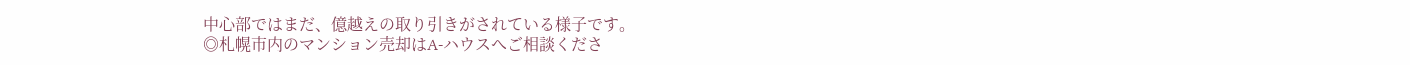中心部ではまだ、億越えの取り引きがされている様子です。
◎札幌市内のマンション売却はA-ハウスへご相談くださ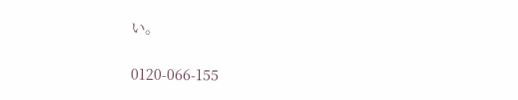い。

0120-066-155